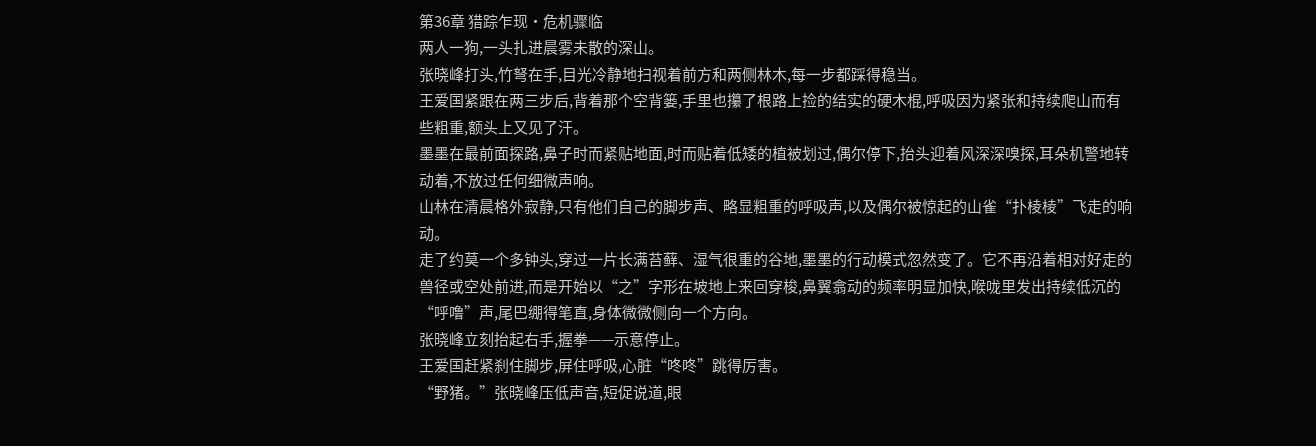第36章 猎踪乍现·危机骤临
两人一狗,一头扎进晨雾未散的深山。
张晓峰打头,竹弩在手,目光冷静地扫视着前方和两侧林木,每一步都踩得稳当。
王爱国紧跟在两三步后,背着那个空背篓,手里也攥了根路上捡的结实的硬木棍,呼吸因为紧张和持续爬山而有些粗重,额头上又见了汗。
墨墨在最前面探路,鼻子时而紧贴地面,时而贴着低矮的植被划过,偶尔停下,抬头迎着风深深嗅探,耳朵机警地转动着,不放过任何细微声响。
山林在清晨格外寂静,只有他们自己的脚步声、略显粗重的呼吸声,以及偶尔被惊起的山雀“扑棱棱”飞走的响动。
走了约莫一个多钟头,穿过一片长满苔藓、湿气很重的谷地,墨墨的行动模式忽然变了。它不再沿着相对好走的兽径或空处前进,而是开始以“之”字形在坡地上来回穿梭,鼻翼翕动的频率明显加快,喉咙里发出持续低沉的“呼噜”声,尾巴绷得笔直,身体微微侧向一个方向。
张晓峰立刻抬起右手,握拳——示意停止。
王爱国赶紧刹住脚步,屏住呼吸,心脏“咚咚”跳得厉害。
“野猪。”张晓峰压低声音,短促说道,眼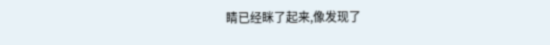睛已经眯了起来,像发现了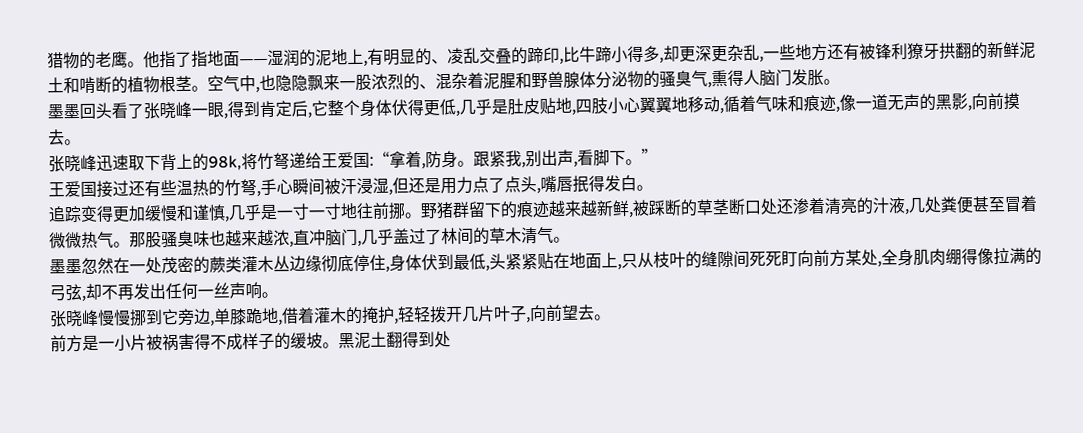猎物的老鹰。他指了指地面——湿润的泥地上,有明显的、凌乱交叠的蹄印,比牛蹄小得多,却更深更杂乱,一些地方还有被锋利獠牙拱翻的新鲜泥土和啃断的植物根茎。空气中,也隐隐飘来一股浓烈的、混杂着泥腥和野兽腺体分泌物的骚臭气,熏得人脑门发胀。
墨墨回头看了张晓峰一眼,得到肯定后,它整个身体伏得更低,几乎是肚皮贴地,四肢小心翼翼地移动,循着气味和痕迹,像一道无声的黑影,向前摸去。
张晓峰迅速取下背上的98k,将竹弩递给王爱国:“拿着,防身。跟紧我,别出声,看脚下。”
王爱国接过还有些温热的竹弩,手心瞬间被汗浸湿,但还是用力点了点头,嘴唇抿得发白。
追踪变得更加缓慢和谨慎,几乎是一寸一寸地往前挪。野猪群留下的痕迹越来越新鲜,被踩断的草茎断口处还渗着清亮的汁液,几处粪便甚至冒着微微热气。那股骚臭味也越来越浓,直冲脑门,几乎盖过了林间的草木清气。
墨墨忽然在一处茂密的蕨类灌木丛边缘彻底停住,身体伏到最低,头紧紧贴在地面上,只从枝叶的缝隙间死死盯向前方某处,全身肌肉绷得像拉满的弓弦,却不再发出任何一丝声响。
张晓峰慢慢挪到它旁边,单膝跪地,借着灌木的掩护,轻轻拨开几片叶子,向前望去。
前方是一小片被祸害得不成样子的缓坡。黑泥土翻得到处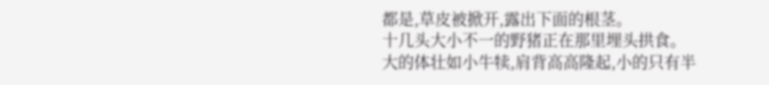都是,草皮被掀开,露出下面的根茎。
十几头大小不一的野猪正在那里埋头拱食。大的体壮如小牛犊,肩背高高隆起,小的只有半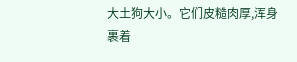大土狗大小。它们皮糙肉厚,浑身裹着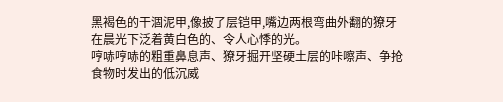黑褐色的干涸泥甲,像披了层铠甲,嘴边两根弯曲外翻的獠牙在晨光下泛着黄白色的、令人心悸的光。
哼哧哼哧的粗重鼻息声、獠牙掘开坚硬土层的咔嚓声、争抢食物时发出的低沉威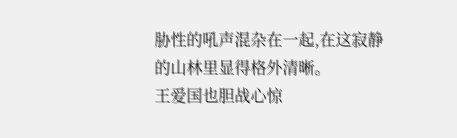胁性的吼声混杂在一起,在这寂静的山林里显得格外清晰。
王爱国也胆战心惊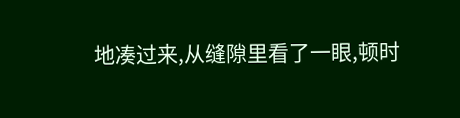地凑过来,从缝隙里看了一眼,顿时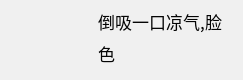倒吸一口凉气,脸色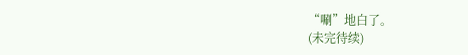“唰”地白了。
(未完待续)